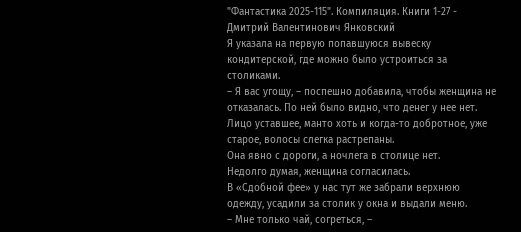"Фантастика 2025-115". Компиляция. Книги 1-27 - Дмитрий Валентинович Янковский
Я указала на первую попавшуюся вывеску кондитерской, где можно было устроиться за столиками.
– Я вас угощу, – поспешно добавила, чтобы женщина не отказалась. По ней было видно, что денег у нее нет. Лицо уставшее, манто хоть и когда-то добротное, уже старое, волосы слегка растрепаны.
Она явно с дороги, а ночлега в столице нет.
Недолго думая, женщина согласилась.
В «Сдобной фее» у нас тут же забрали верхнюю одежду, усадили за столик у окна и выдали меню.
– Мне только чай, согреться, –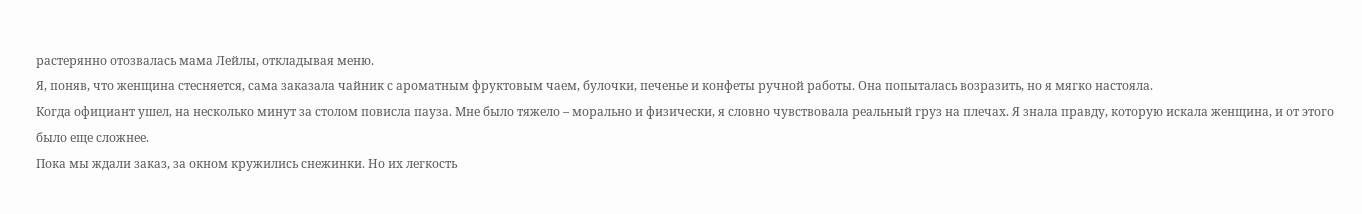растерянно отозвалась мама Лейлы, откладывая меню.
Я, поняв, что женщина стесняется, сама заказала чайник с ароматным фруктовым чаем, булочки, печенье и конфеты ручной работы. Она попыталась возразить, но я мягко настояла.
Когда официант ушел, на несколько минут за столом повисла пауза. Мне было тяжело – морально и физически, я словно чувствовала реальный груз на плечах. Я знала правду, которую искала женщина, и от этого было еще сложнее.
Пока мы ждали заказ, за окном кружились снежинки. Но их легкость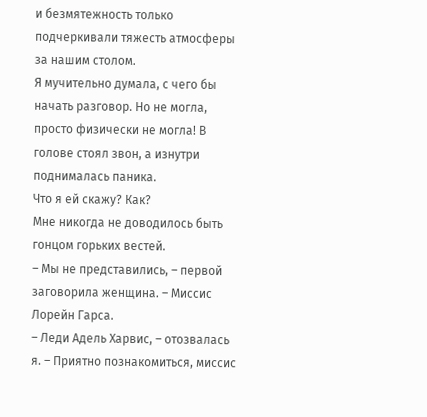и безмятежность только подчеркивали тяжесть атмосферы за нашим столом.
Я мучительно думала, с чего бы начать разговор. Но не могла, просто физически не могла! В голове стоял звон, а изнутри поднималась паника.
Что я ей скажу? Как?
Мне никогда не доводилось быть гонцом горьких вестей.
– Мы не представились, – первой заговорила женщина. – Миссис Лорейн Гарса.
– Леди Адель Харвис, – отозвалась я. – Приятно познакомиться, миссис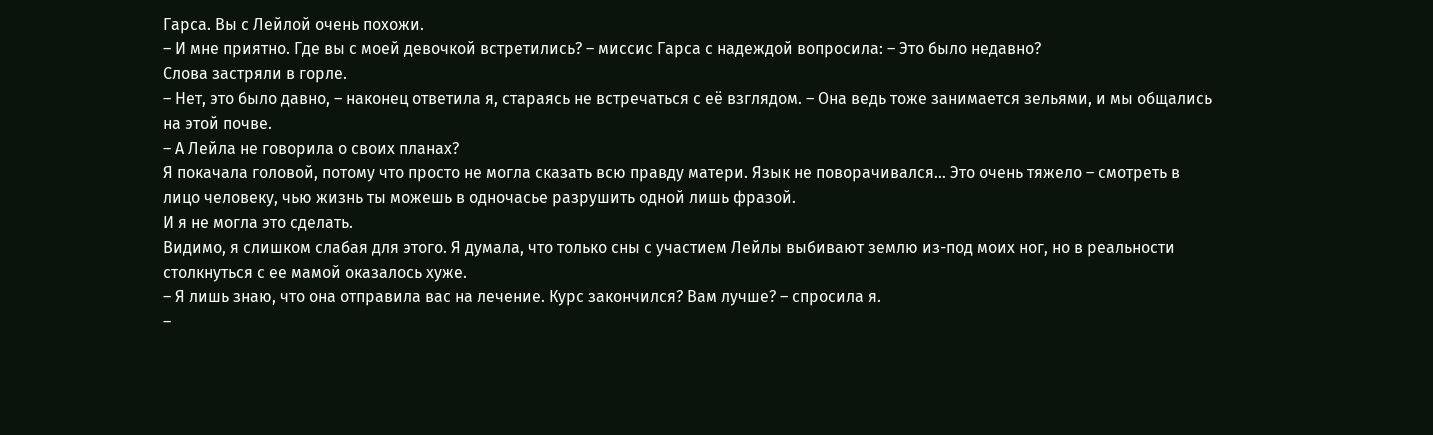Гарса. Вы с Лейлой очень похожи.
– И мне приятно. Где вы с моей девочкой встретились? – миссис Гарса с надеждой вопросила: – Это было недавно?
Слова застряли в горле.
– Нет, это было давно, – наконец ответила я, стараясь не встречаться с её взглядом. – Она ведь тоже занимается зельями, и мы общались на этой почве.
– А Лейла не говорила о своих планах?
Я покачала головой, потому что просто не могла сказать всю правду матери. Язык не поворачивался… Это очень тяжело – смотреть в лицо человеку, чью жизнь ты можешь в одночасье разрушить одной лишь фразой.
И я не могла это сделать.
Видимо, я слишком слабая для этого. Я думала, что только сны с участием Лейлы выбивают землю из-под моих ног, но в реальности столкнуться с ее мамой оказалось хуже.
– Я лишь знаю, что она отправила вас на лечение. Курс закончился? Вам лучше? – спросила я.
–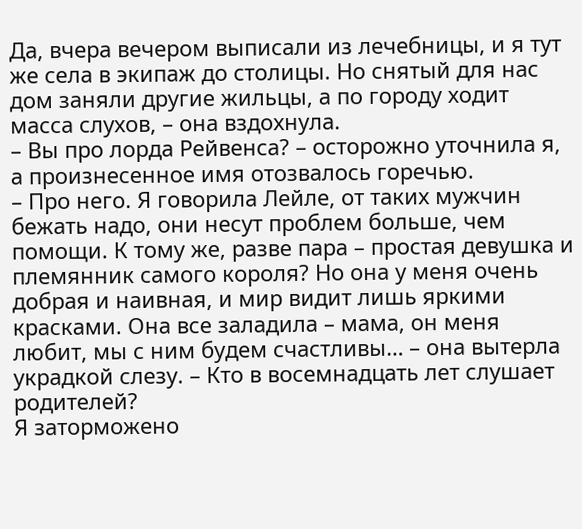Да, вчера вечером выписали из лечебницы, и я тут же села в экипаж до столицы. Но снятый для нас дом заняли другие жильцы, а по городу ходит масса слухов, – она вздохнула.
– Вы про лорда Рейвенса? – осторожно уточнила я, а произнесенное имя отозвалось горечью.
– Про него. Я говорила Лейле, от таких мужчин бежать надо, они несут проблем больше, чем помощи. К тому же, разве пара – простая девушка и племянник самого короля? Но она у меня очень добрая и наивная, и мир видит лишь яркими красками. Она все заладила – мама, он меня любит, мы с ним будем счастливы… – она вытерла украдкой слезу. – Кто в восемнадцать лет слушает родителей?
Я заторможено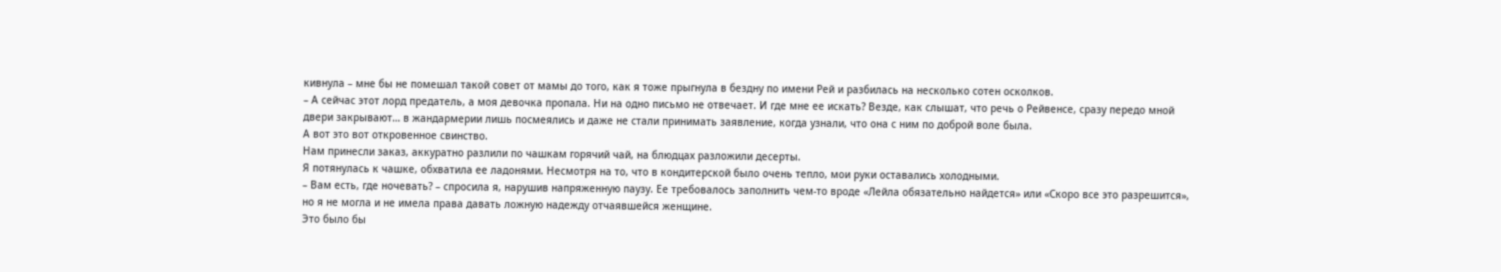кивнула – мне бы не помешал такой совет от мамы до того, как я тоже прыгнула в бездну по имени Рей и разбилась на несколько сотен осколков.
– А сейчас этот лорд предатель, а моя девочка пропала. Ни на одно письмо не отвечает. И где мне ее искать? Везде, как слышат, что речь о Рейвенсе, сразу передо мной двери закрывают… в жандармерии лишь посмеялись и даже не стали принимать заявление, когда узнали, что она с ним по доброй воле была.
А вот это вот откровенное свинство.
Нам принесли заказ, аккуратно разлили по чашкам горячий чай, на блюдцах разложили десерты.
Я потянулась к чашке, обхватила ее ладонями. Несмотря на то, что в кондитерской было очень тепло, мои руки оставались холодными.
– Вам есть, где ночевать? – спросила я, нарушив напряженную паузу. Ее требовалось заполнить чем-то вроде «Лейла обязательно найдется» или «Скоро все это разрешится», но я не могла и не имела права давать ложную надежду отчаявшейся женщине.
Это было бы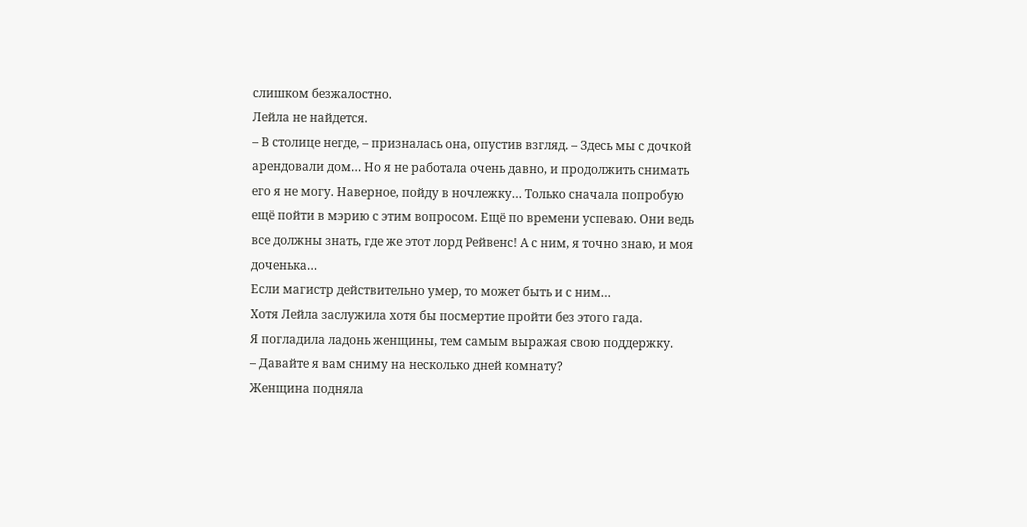слишком безжалостно.
Лейла не найдется.
– В столице негде, – призналась она, опустив взгляд. – Здесь мы с дочкой арендовали дом… Но я не работала очень давно, и продолжить снимать его я не могу. Наверное, пойду в ночлежку… Только сначала попробую ещё пойти в мэрию с этим вопросом. Ещё по времени успеваю. Они ведь все должны знать, где же этот лорд Рейвенс! А с ним, я точно знаю, и моя доченька…
Если магистр действительно умер, то может быть и с ним…
Хотя Лейла заслужила хотя бы посмертие пройти без этого гада.
Я погладила ладонь женщины, тем самым выражая свою поддержку.
– Давайте я вам сниму на несколько дней комнату?
Женщина подняла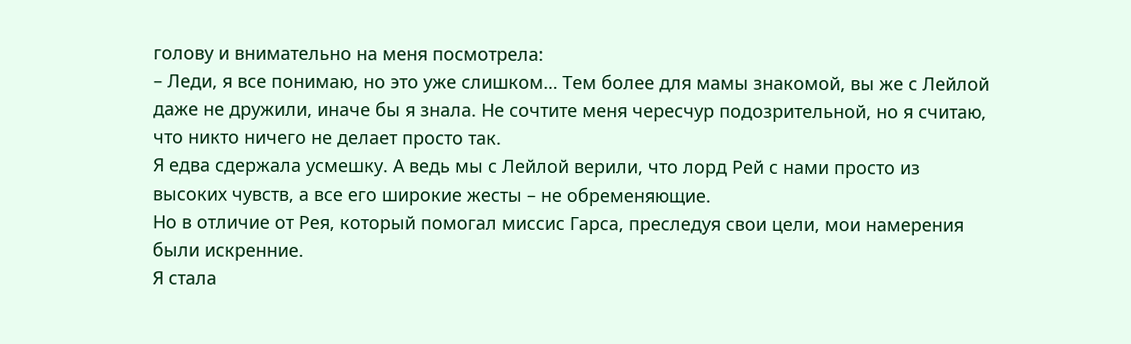голову и внимательно на меня посмотрела:
– Леди, я все понимаю, но это уже слишком… Тем более для мамы знакомой, вы же с Лейлой даже не дружили, иначе бы я знала. Не сочтите меня чересчур подозрительной, но я считаю, что никто ничего не делает просто так.
Я едва сдержала усмешку. А ведь мы с Лейлой верили, что лорд Рей с нами просто из высоких чувств, а все его широкие жесты – не обременяющие.
Но в отличие от Рея, который помогал миссис Гарса, преследуя свои цели, мои намерения были искренние.
Я стала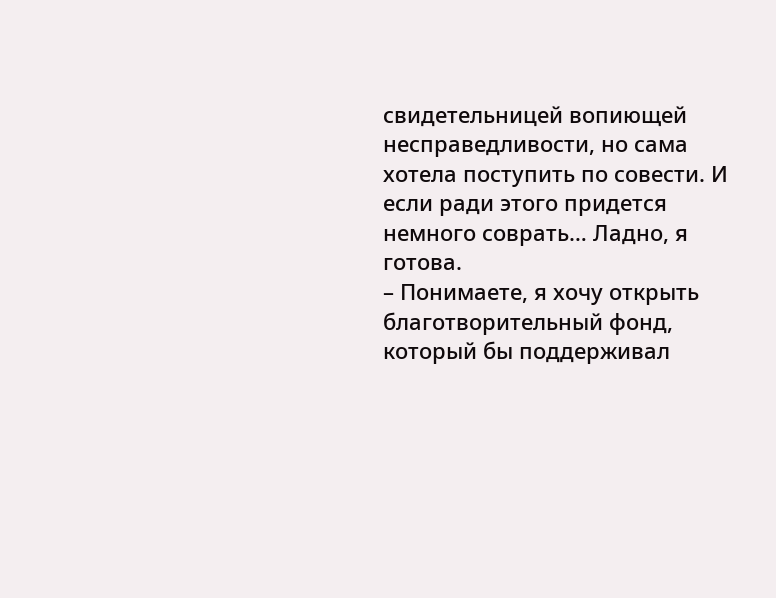свидетельницей вопиющей несправедливости, но сама хотела поступить по совести. И если ради этого придется немного соврать… Ладно, я готова.
– Понимаете, я хочу открыть благотворительный фонд, который бы поддерживал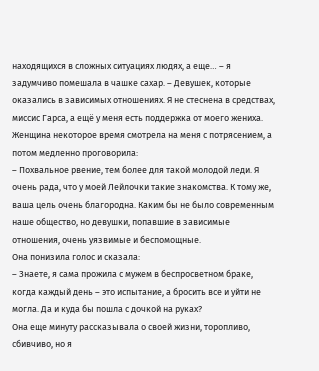находящихся в сложных ситуациях людях, а еще… – я задумчиво помешала в чашке сахар. – Девушек, которые оказались в зависимых отношениях. Я не стеснена в средствах, миссис Гарса, а ещё у меня есть поддержка от моего жениха.
Женщина некоторое время смотрела на меня с потрясением, а потом медленно проговорила:
– Похвальное рвение, тем более для такой молодой леди. Я очень рада, что у моей Лейлочки такие знакомства. К тому же, ваша цель очень благородна. Каким бы не было современным наше общество, но девушки, попавшие в зависимые отношения, очень уязвимые и беспомощные.
Она понизила голос и сказала:
– Знаете, я сама прожила с мужем в беспросветном браке, когда каждый день – это испытание, а бросить все и уйти не могла. Да и куда бы пошла с дочкой на руках?
Она еще минуту рассказывала о своей жизни, торопливо, сбивчиво, но я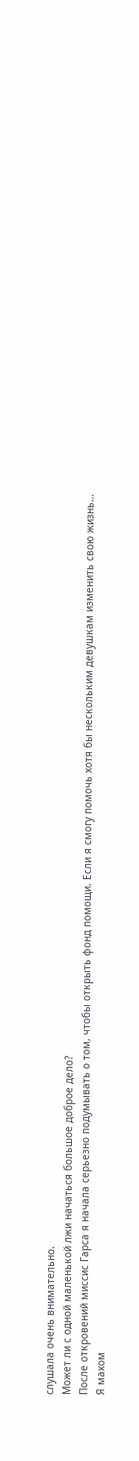слушала очень внимательно.
Может ли с одной маленькой лжи начаться большое доброе дело?
После откровений миссис Гарса я начала серьезно подумывать о том, чтобы открыть фонд помощи. Если я смогу помочь хотя бы нескольким девушкам изменить свою жизнь…
Я махом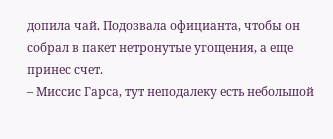допила чай. Подозвала официанта, чтобы он собрал в пакет нетронутые угощения, а еще принес счет.
– Миссис Гарса, тут неподалеку есть небольшой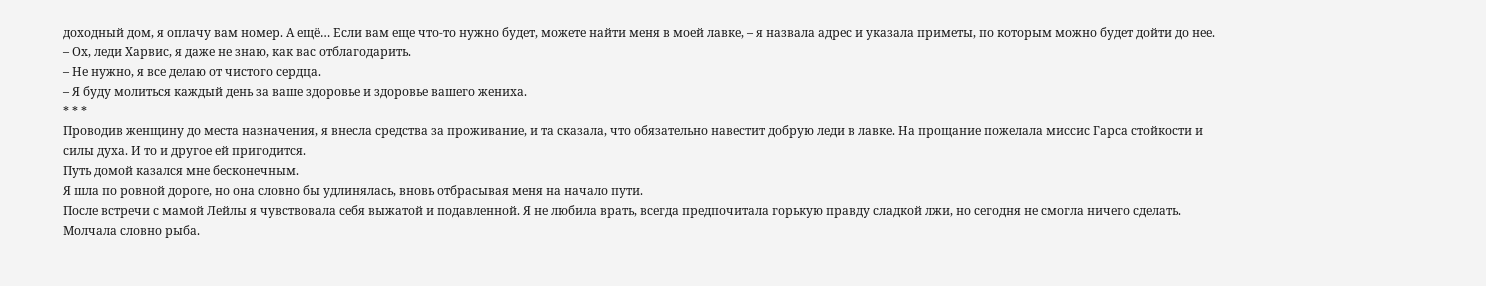доходный дом, я оплачу вам номер. А ещё… Если вам еще что-то нужно будет, можете найти меня в моей лавке, – я назвала адрес и указала приметы, по которым можно будет дойти до нее.
– Ох, леди Харвис, я даже не знаю, как вас отблагодарить.
– Не нужно, я все делаю от чистого сердца.
– Я буду молиться каждый день за ваше здоровье и здоровье вашего жениха.
* * *
Проводив женщину до места назначения, я внесла средства за проживание, и та сказала, что обязательно навестит добрую леди в лавке. На прощание пожелала миссис Гарса стойкости и силы духа. И то и другое ей пригодится.
Путь домой казался мне бесконечным.
Я шла по ровной дороге, но она словно бы удлинялась, вновь отбрасывая меня на начало пути.
После встречи с мамой Лейлы я чувствовала себя выжатой и подавленной. Я не любила врать, всегда предпочитала горькую правду сладкой лжи, но сегодня не смогла ничего сделать. Молчала словно рыба.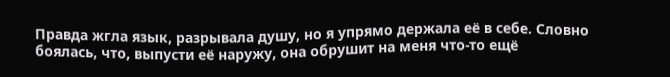Правда жгла язык, разрывала душу, но я упрямо держала её в себе. Словно боялась, что, выпусти её наружу, она обрушит на меня что-то ещё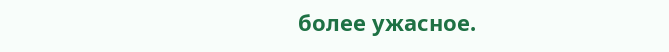более ужасное.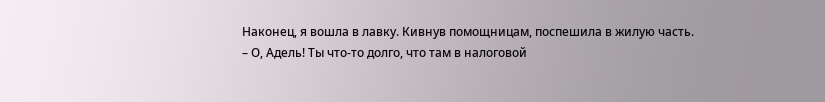Наконец, я вошла в лавку. Кивнув помощницам, поспешила в жилую часть.
– О, Адель! Ты что-то долго, что там в налоговой